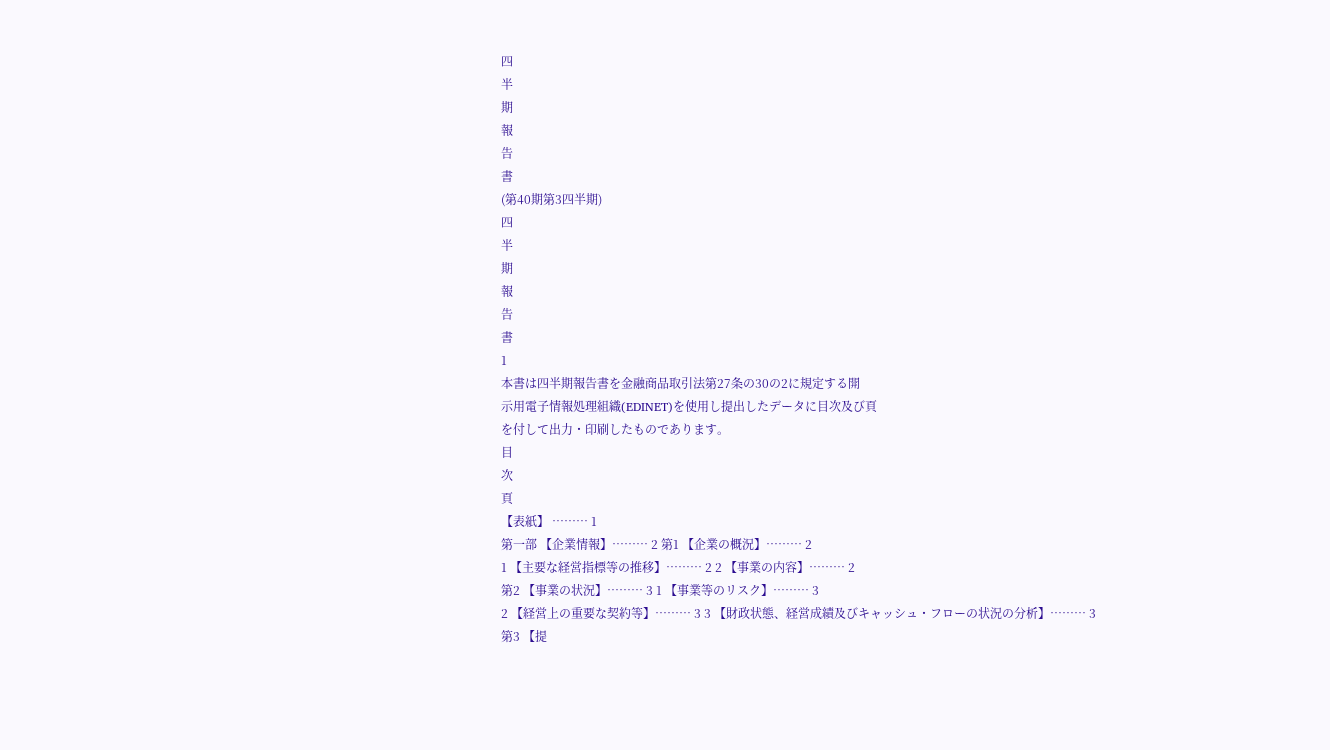四
半
期
報
告
書
(第40期第3四半期)
四
半
期
報
告
書
1
本書は四半期報告書を金融商品取引法第27条の30の2に規定する開
示用電子情報処理組織(EDINET)を使用し提出したデータに目次及び頁
を付して出力・印刷したものであります。
目
次
頁
【表紙】 ……… 1
第一部 【企業情報】……… 2 第1 【企業の概況】……… 2
1 【主要な経営指標等の推移】……… 2 2 【事業の内容】……… 2
第2 【事業の状況】……… 3 1 【事業等のリスク】……… 3
2 【経営上の重要な契約等】……… 3 3 【財政状態、経営成績及びキャッシュ・フローの状況の分析】……… 3
第3 【提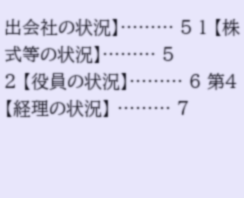出会社の状況】……… 5 1 【株式等の状況】……… 5
2 【役員の状況】……… 6 第4【経理の状況】 ……… 7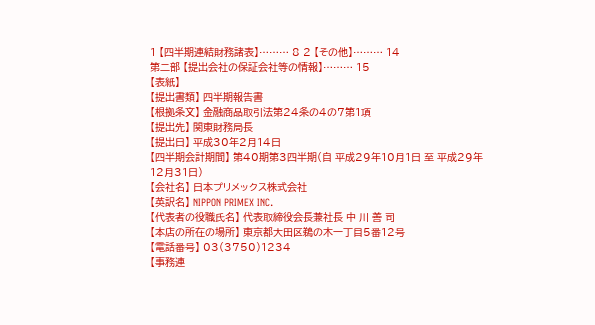1 【四半期連結財務諸表】……… 8 2 【その他】……… 14
第二部 【提出会社の保証会社等の情報】……… 15
【表紙】
【提出書類】 四半期報告書
【根拠条文】 金融商品取引法第24条の4の7第1項
【提出先】 関東財務局長
【提出日】 平成30年2月14日
【四半期会計期間】 第40期第3四半期(自 平成29年10月1日 至 平成29年12月31日)
【会社名】 日本プリメックス株式会社
【英訳名】 NIPPON PRIMEX INC.
【代表者の役職氏名】 代表取締役会長兼社長 中 川 善 司
【本店の所在の場所】 東京都大田区鵜の木一丁目5番12号
【電話番号】 03(3750)1234
【事務連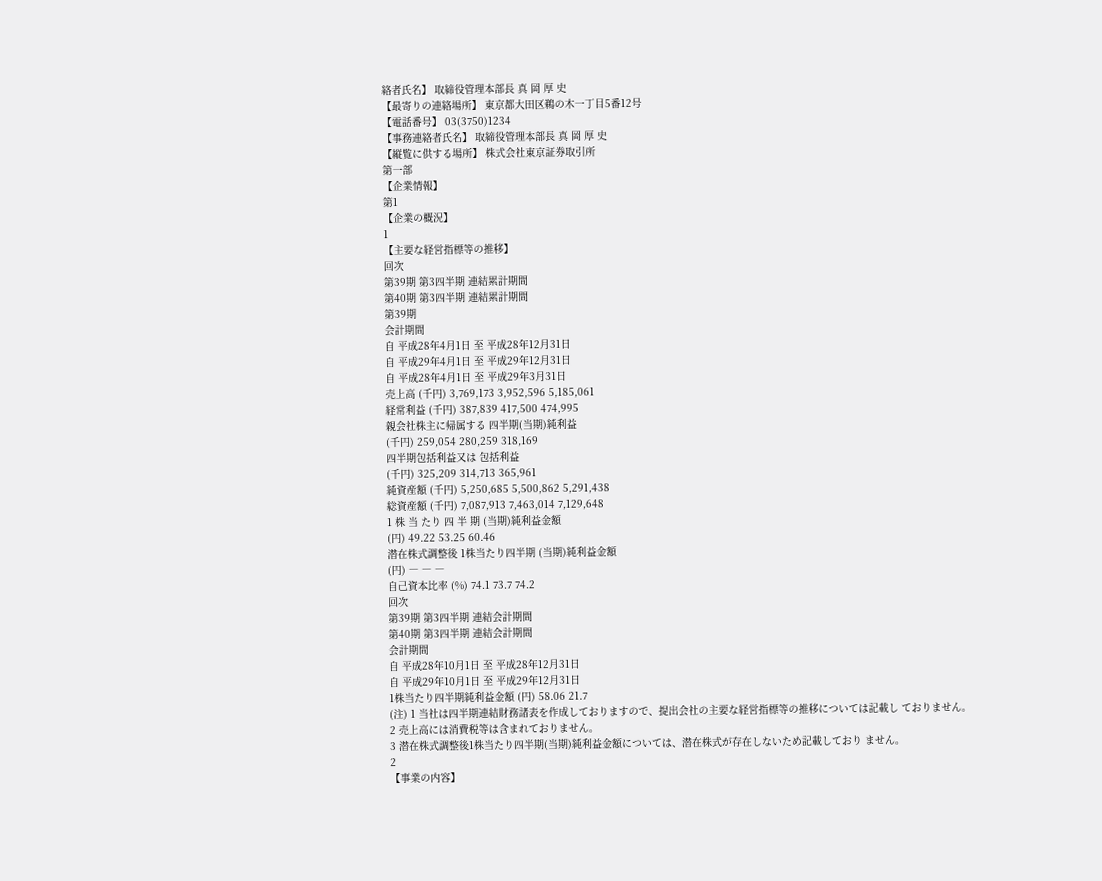絡者氏名】 取締役管理本部長 真 岡 厚 史
【最寄りの連絡場所】 東京都大田区鵜の木一丁目5番12号
【電話番号】 03(3750)1234
【事務連絡者氏名】 取締役管理本部長 真 岡 厚 史
【縦覧に供する場所】 株式会社東京証券取引所
第一部
【企業情報】
第1
【企業の概況】
1
【主要な経営指標等の推移】
回次
第39期 第3四半期 連結累計期間
第40期 第3四半期 連結累計期間
第39期
会計期間
自 平成28年4月1日 至 平成28年12月31日
自 平成29年4月1日 至 平成29年12月31日
自 平成28年4月1日 至 平成29年3月31日
売上高 (千円) 3,769,173 3,952,596 5,185,061
経常利益 (千円) 387,839 417,500 474,995
親会社株主に帰属する 四半期(当期)純利益
(千円) 259,054 280,259 318,169
四半期包括利益又は 包括利益
(千円) 325,209 314,713 365,961
純資産額 (千円) 5,250,685 5,500,862 5,291,438
総資産額 (千円) 7,087,913 7,463,014 7,129,648
1 株 当 たり 四 半 期 (当期)純利益金額
(円) 49.22 53.25 60.46
潜在株式調整後 1株当たり四半期 (当期)純利益金額
(円) ― ― ―
自己資本比率 (%) 74.1 73.7 74.2
回次
第39期 第3四半期 連結会計期間
第40期 第3四半期 連結会計期間
会計期間
自 平成28年10月1日 至 平成28年12月31日
自 平成29年10月1日 至 平成29年12月31日
1株当たり四半期純利益金額 (円) 58.06 21.7
(注) 1 当社は四半期連結財務諸表を作成しておりますので、提出会社の主要な経営指標等の推移については記載し ておりません。
2 売上高には消費税等は含まれておりません。
3 潜在株式調整後1株当たり四半期(当期)純利益金額については、潜在株式が存在しないため記載しており ません。
2
【事業の内容】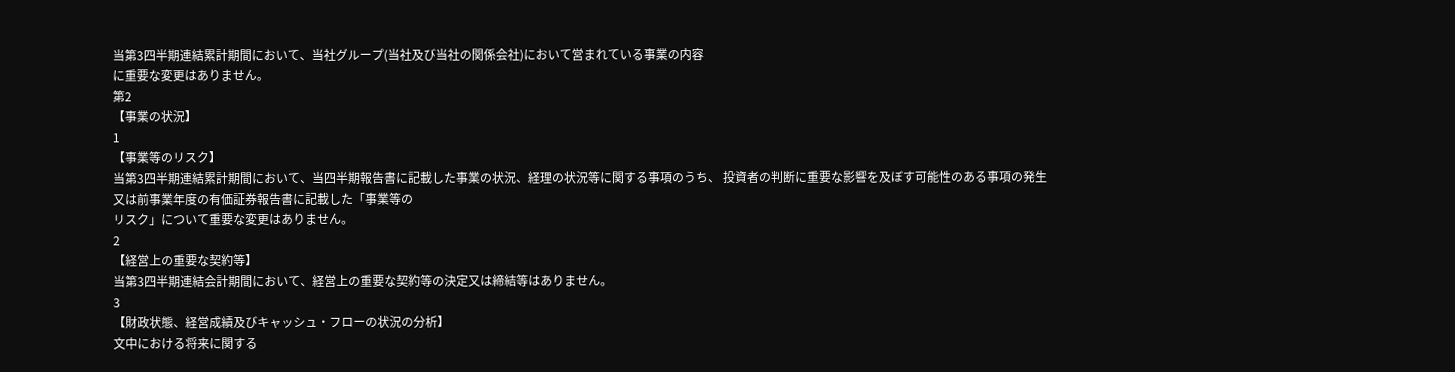当第3四半期連結累計期間において、当社グループ(当社及び当社の関係会社)において営まれている事業の内容
に重要な変更はありません。
第2
【事業の状況】
1
【事業等のリスク】
当第3四半期連結累計期間において、当四半期報告書に記載した事業の状況、経理の状況等に関する事項のうち、 投資者の判断に重要な影響を及ぼす可能性のある事項の発生又は前事業年度の有価証券報告書に記載した「事業等の
リスク」について重要な変更はありません。
2
【経営上の重要な契約等】
当第3四半期連結会計期間において、経営上の重要な契約等の決定又は締結等はありません。
3
【財政状態、経営成績及びキャッシュ・フローの状況の分析】
文中における将来に関する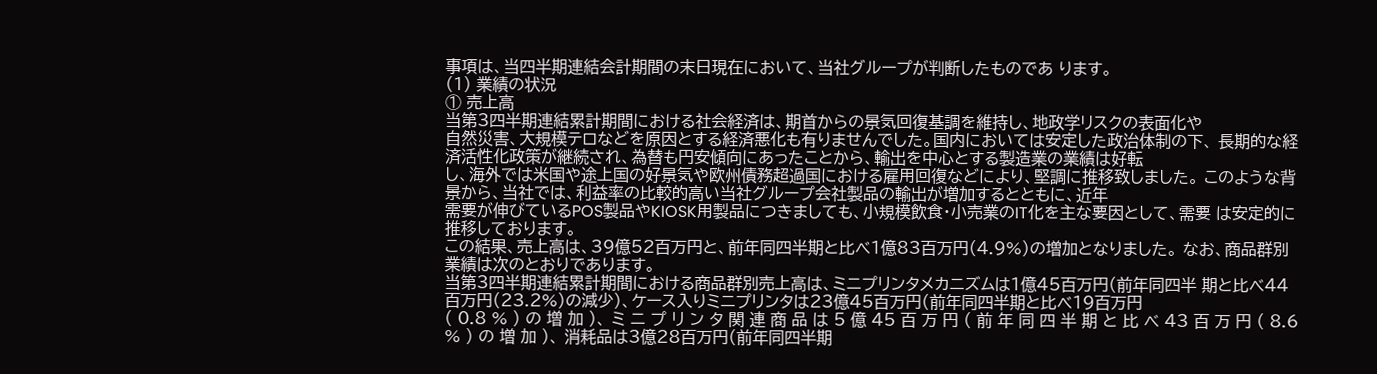事項は、当四半期連結会計期間の末日現在において、当社グループが判断したものであ ります。
(1) 業績の状況
① 売上高
当第3四半期連結累計期間における社会経済は、期首からの景気回復基調を維持し、地政学リスクの表面化や
自然災害、大規模テロなどを原因とする経済悪化も有りませんでした。国内においては安定した政治体制の下、 長期的な経済活性化政策が継続され、為替も円安傾向にあったことから、輸出を中心とする製造業の業績は好転
し、海外では米国や途上国の好景気や欧州債務超過国における雇用回復などにより、堅調に推移致しました。 このような背景から、当社では、利益率の比較的高い当社グループ会社製品の輸出が増加するとともに、近年
需要が伸びているPOS製品やKIOSK用製品につきましても、小規模飲食・小売業のIT化を主な要因として、需要 は安定的に推移しております。
この結果、売上高は、39億52百万円と、前年同四半期と比べ1億83百万円(4.9%)の増加となりました。 なお、商品群別業績は次のとおりであります。
当第3四半期連結累計期間における商品群別売上高は、ミニプリンタメカニズムは1億45百万円(前年同四半 期と比べ44百万円(23.2%)の減少)、ケース入りミニプリンタは23億45百万円(前年同四半期と比べ19百万円
( 0.8 % ) の 増 加 )、 ミ ニ プ リ ン タ 関 連 商 品 は 5 億 45 百 万 円 ( 前 年 同 四 半 期 と 比 べ 43 百 万 円 ( 8.6 % ) の 増 加 )、 消耗品は3億28百万円(前年同四半期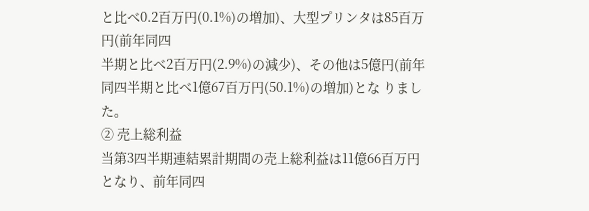と比べ0.2百万円(0.1%)の増加)、大型プリンタは85百万円(前年同四
半期と比べ2百万円(2.9%)の減少)、その他は5億円(前年同四半期と比べ1億67百万円(50.1%)の増加)とな りました。
② 売上総利益
当第3四半期連結累計期間の売上総利益は11億66百万円となり、前年同四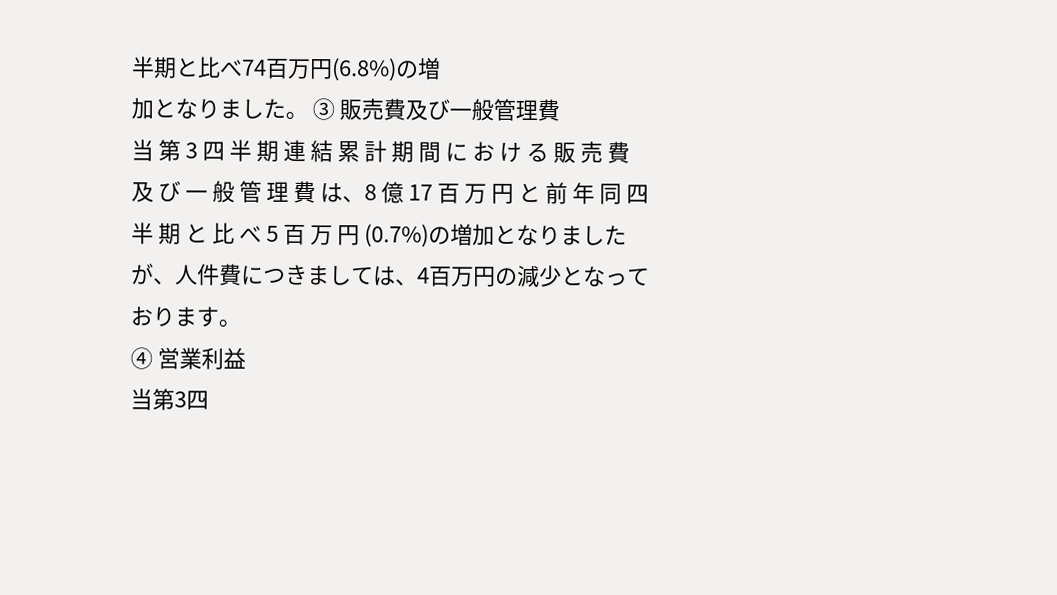半期と比べ74百万円(6.8%)の増
加となりました。 ③ 販売費及び一般管理費
当 第 3 四 半 期 連 結 累 計 期 間 に お け る 販 売 費 及 び 一 般 管 理 費 は、8 億 17 百 万 円 と 前 年 同 四 半 期 と 比 べ 5 百 万 円 (0.7%)の増加となりましたが、人件費につきましては、4百万円の減少となっております。
④ 営業利益
当第3四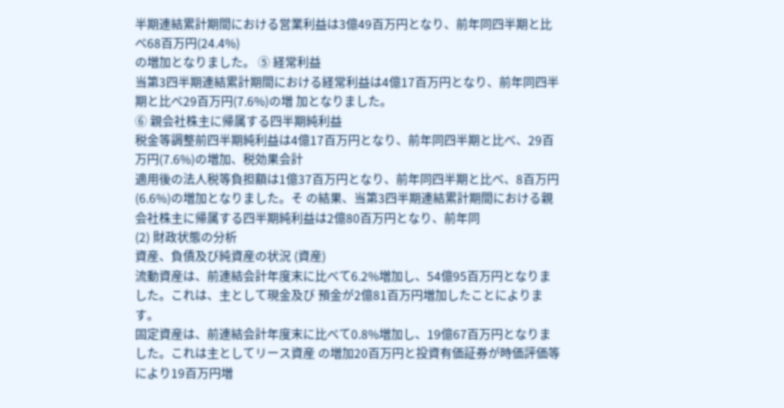半期連結累計期間における営業利益は3億49百万円となり、前年同四半期と比べ68百万円(24.4%)
の増加となりました。 ⑤ 経常利益
当第3四半期連結累計期間における経常利益は4億17百万円となり、前年同四半期と比べ29百万円(7.6%)の増 加となりました。
⑥ 親会社株主に帰属する四半期純利益
税金等調整前四半期純利益は4億17百万円となり、前年同四半期と比べ、29百万円(7.6%)の増加、税効果会計
適用後の法人税等負担額は1億37百万円となり、前年同四半期と比べ、8百万円(6.6%)の増加となりました。そ の結果、当第3四半期連結累計期間における親会社株主に帰属する四半期純利益は2億80百万円となり、前年同
(2) 財政状態の分析
資産、負債及び純資産の状況 (資産)
流動資産は、前連結会計年度末に比べて6.2%増加し、54億95百万円となりました。これは、主として現金及び 預金が2億81百万円増加したことによります。
固定資産は、前連結会計年度末に比べて0.8%増加し、19億67百万円となりました。これは主としてリース資産 の増加20百万円と投資有価証券が時価評価等により19百万円増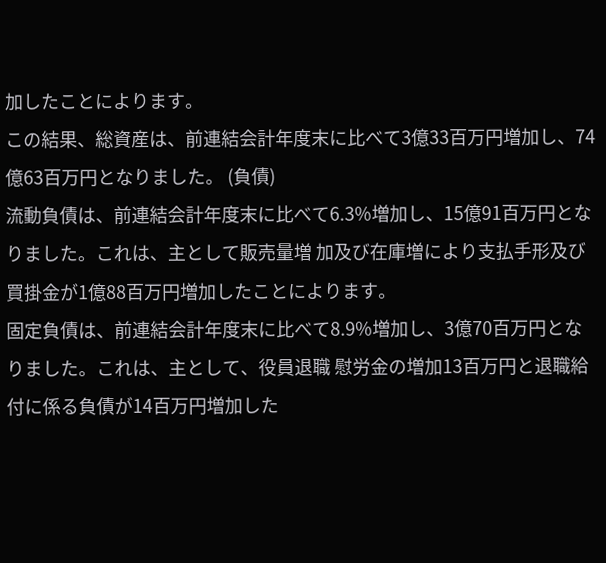加したことによります。
この結果、総資産は、前連結会計年度末に比べて3億33百万円増加し、74億63百万円となりました。 (負債)
流動負債は、前連結会計年度末に比べて6.3%増加し、15億91百万円となりました。これは、主として販売量増 加及び在庫増により支払手形及び買掛金が1億88百万円増加したことによります。
固定負債は、前連結会計年度末に比べて8.9%増加し、3億70百万円となりました。これは、主として、役員退職 慰労金の増加13百万円と退職給付に係る負債が14百万円増加した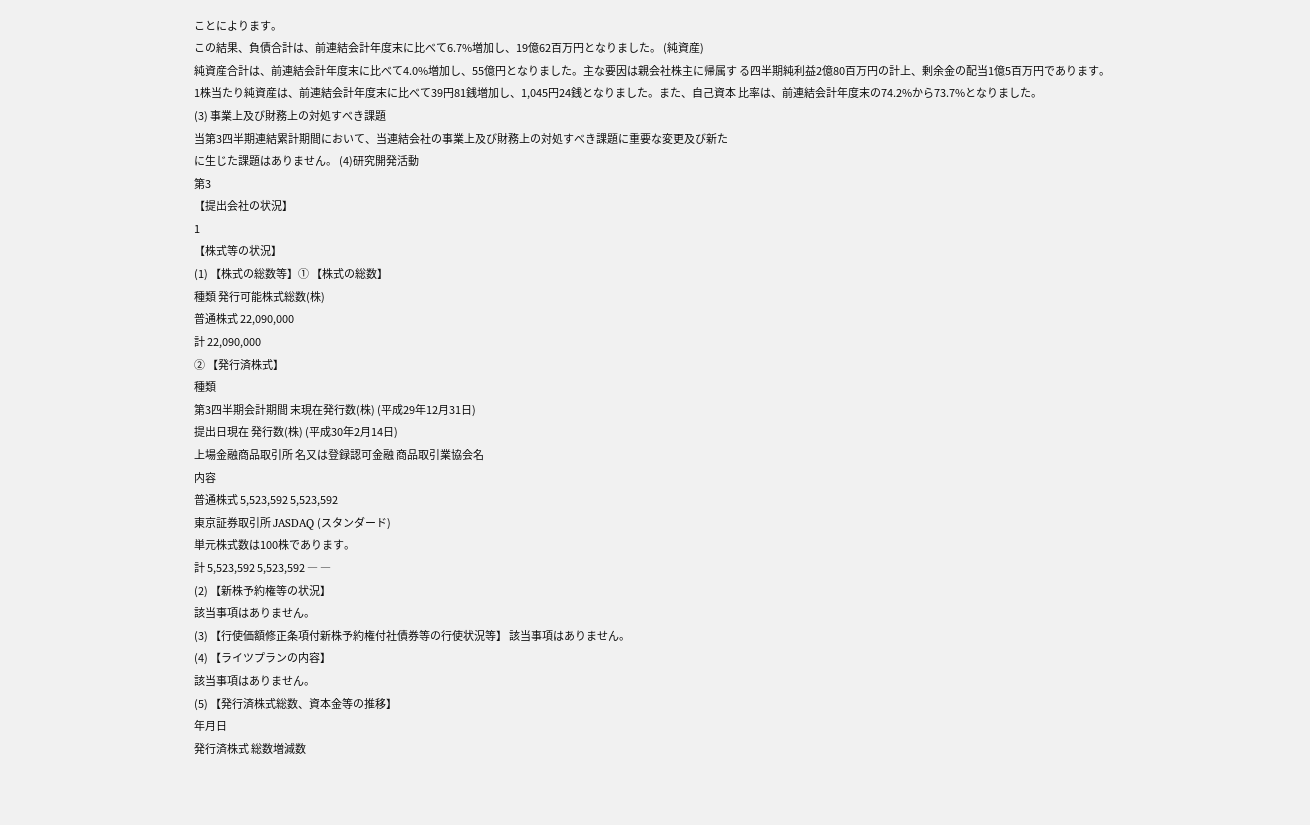ことによります。
この結果、負債合計は、前連結会計年度末に比べて6.7%増加し、19億62百万円となりました。 (純資産)
純資産合計は、前連結会計年度末に比べて4.0%増加し、55億円となりました。主な要因は親会社株主に帰属す る四半期純利益2億80百万円の計上、剰余金の配当1億5百万円であります。
1株当たり純資産は、前連結会計年度末に比べて39円81銭増加し、1,045円24銭となりました。また、自己資本 比率は、前連結会計年度末の74.2%から73.7%となりました。
(3) 事業上及び財務上の対処すべき課題
当第3四半期連結累計期間において、当連結会社の事業上及び財務上の対処すべき課題に重要な変更及び新た
に生じた課題はありません。 (4)研究開発活動
第3
【提出会社の状況】
1
【株式等の状況】
(1) 【株式の総数等】① 【株式の総数】
種類 発行可能株式総数(株)
普通株式 22,090,000
計 22,090,000
② 【発行済株式】
種類
第3四半期会計期間 末現在発行数(株) (平成29年12月31日)
提出日現在 発行数(株) (平成30年2月14日)
上場金融商品取引所 名又は登録認可金融 商品取引業協会名
内容
普通株式 5,523,592 5,523,592
東京証券取引所 JASDAQ (スタンダード)
単元株式数は100株であります。
計 5,523,592 5,523,592 ― ―
(2) 【新株予約権等の状況】
該当事項はありません。
(3) 【行使価額修正条項付新株予約権付社債券等の行使状況等】 該当事項はありません。
(4) 【ライツプランの内容】
該当事項はありません。
(5) 【発行済株式総数、資本金等の推移】
年月日
発行済株式 総数増減数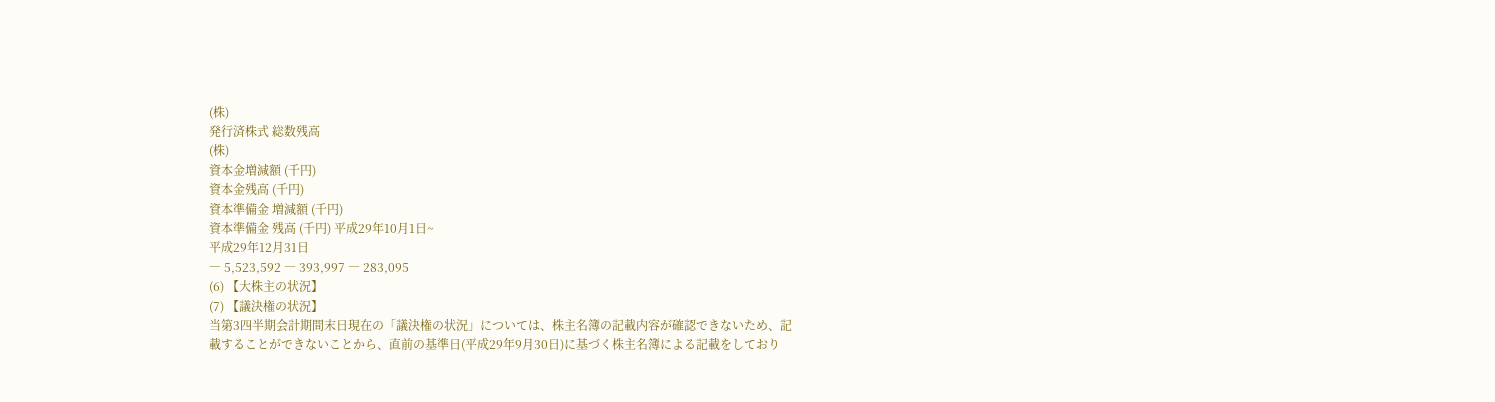(株)
発行済株式 総数残高
(株)
資本金増減額 (千円)
資本金残高 (千円)
資本準備金 増減額 (千円)
資本準備金 残高 (千円) 平成29年10月1日~
平成29年12月31日
― 5,523,592 ― 393,997 ― 283,095
(6) 【大株主の状況】
(7) 【議決権の状況】
当第3四半期会計期間末日現在の「議決権の状況」については、株主名簿の記載内容が確認できないため、記
載することができないことから、直前の基準日(平成29年9月30日)に基づく株主名簿による記載をしており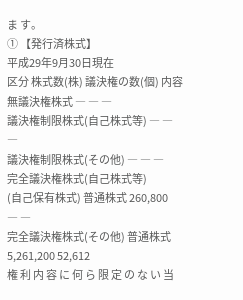ま す。
① 【発行済株式】
平成29年9月30日現在
区分 株式数(株) 議決権の数(個) 内容
無議決権株式 ― ― ―
議決権制限株式(自己株式等) ― ― ―
議決権制限株式(その他) ― ― ―
完全議決権株式(自己株式等)
(自己保有株式) 普通株式 260,800
― ―
完全議決権株式(その他) 普通株式 5,261,200 52,612
権 利 内 容 に 何 ら 限 定 の な い 当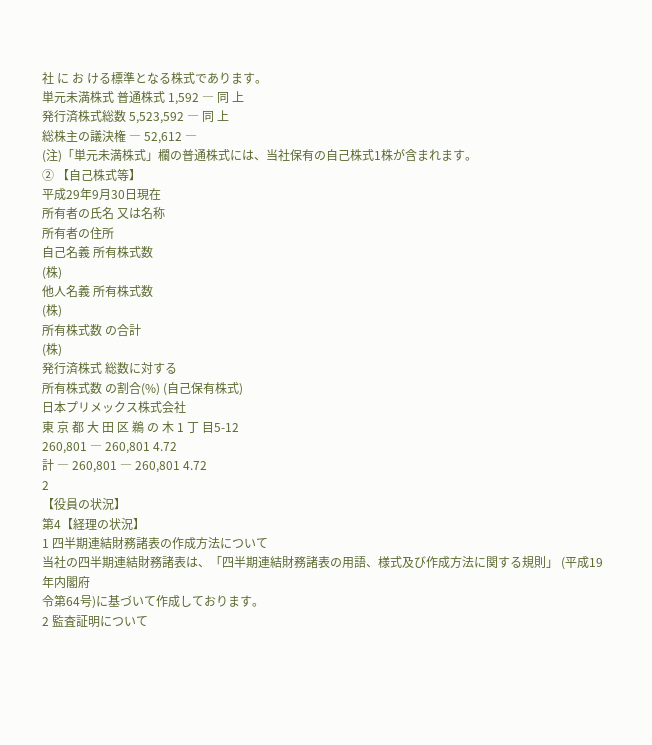社 に お ける標準となる株式であります。
単元未満株式 普通株式 1,592 ― 同 上
発行済株式総数 5,523,592 ― 同 上
総株主の議決権 ― 52,612 ―
(注)「単元未満株式」欄の普通株式には、当社保有の自己株式1株が含まれます。
② 【自己株式等】
平成29年9月30日現在
所有者の氏名 又は名称
所有者の住所
自己名義 所有株式数
(株)
他人名義 所有株式数
(株)
所有株式数 の合計
(株)
発行済株式 総数に対する
所有株式数 の割合(%) (自己保有株式)
日本プリメックス株式会社
東 京 都 大 田 区 鵜 の 木 1 丁 目5-12
260,801 ― 260,801 4.72
計 ― 260,801 ― 260,801 4.72
2
【役員の状況】
第4【経理の状況】
1 四半期連結財務諸表の作成方法について
当社の四半期連結財務諸表は、「四半期連結財務諸表の用語、様式及び作成方法に関する規則」 (平成19年内閣府
令第64号)に基づいて作成しております。
2 監査証明について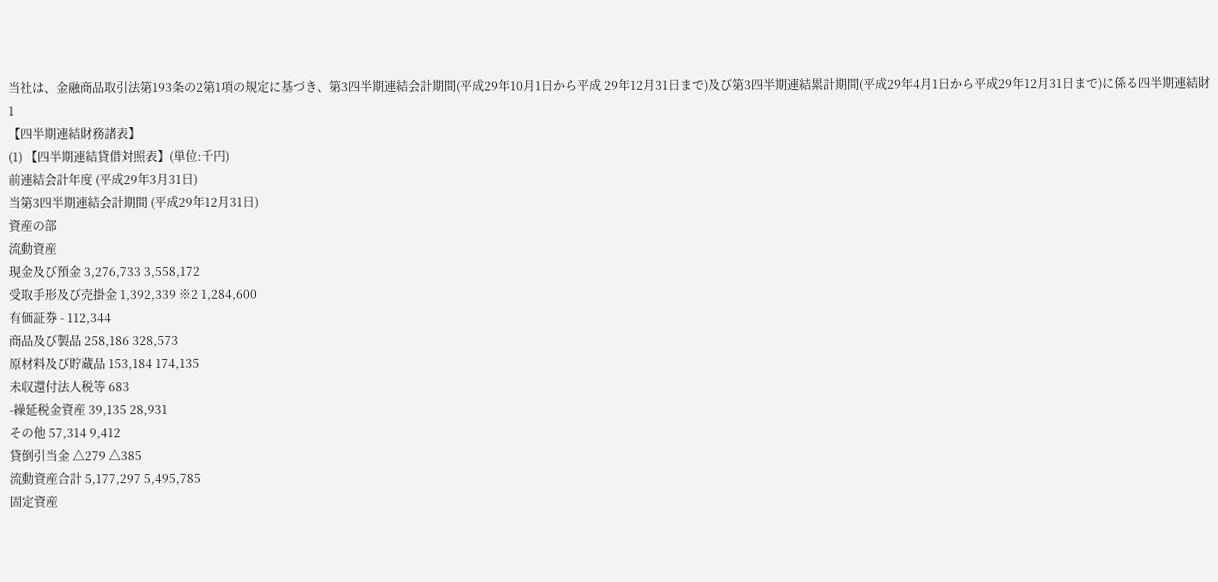当社は、金融商品取引法第193条の2第1項の規定に基づき、第3四半期連結会計期間(平成29年10月1日から平成 29年12月31日まで)及び第3四半期連結累計期間(平成29年4月1日から平成29年12月31日まで)に係る四半期連結財
1
【四半期連結財務諸表】
(1) 【四半期連結貸借対照表】(単位:千円)
前連結会計年度 (平成29年3月31日)
当第3四半期連結会計期間 (平成29年12月31日)
資産の部
流動資産
現金及び預金 3,276,733 3,558,172
受取手形及び売掛金 1,392,339 ※2 1,284,600
有価証券 - 112,344
商品及び製品 258,186 328,573
原材料及び貯蔵品 153,184 174,135
未収還付法人税等 683
-繰延税金資産 39,135 28,931
その他 57,314 9,412
貸倒引当金 △279 △385
流動資産合計 5,177,297 5,495,785
固定資産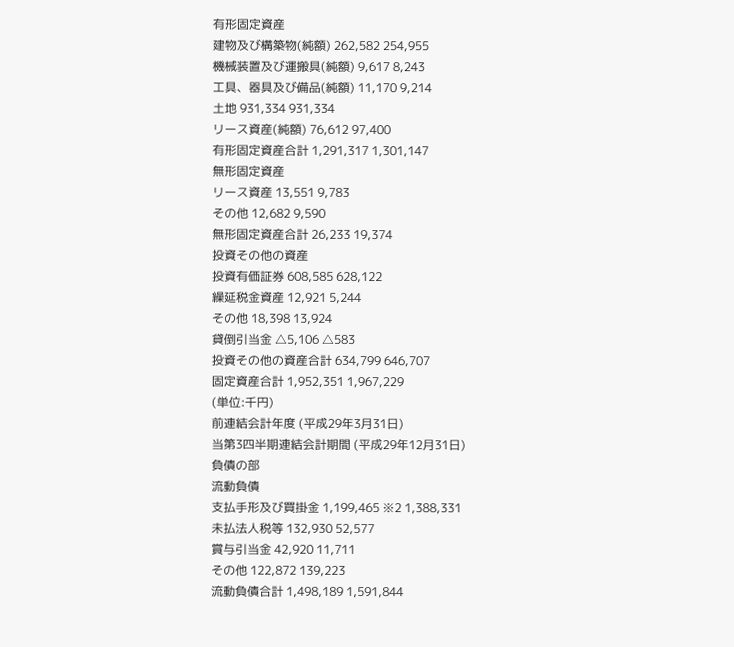有形固定資産
建物及び構築物(純額) 262,582 254,955
機械装置及び運搬具(純額) 9,617 8,243
工具、器具及び備品(純額) 11,170 9,214
土地 931,334 931,334
リース資産(純額) 76,612 97,400
有形固定資産合計 1,291,317 1,301,147
無形固定資産
リース資産 13,551 9,783
その他 12,682 9,590
無形固定資産合計 26,233 19,374
投資その他の資産
投資有価証券 608,585 628,122
繰延税金資産 12,921 5,244
その他 18,398 13,924
貸倒引当金 △5,106 △583
投資その他の資産合計 634,799 646,707
固定資産合計 1,952,351 1,967,229
(単位:千円)
前連結会計年度 (平成29年3月31日)
当第3四半期連結会計期間 (平成29年12月31日)
負債の部
流動負債
支払手形及び買掛金 1,199,465 ※2 1,388,331
未払法人税等 132,930 52,577
賞与引当金 42,920 11,711
その他 122,872 139,223
流動負債合計 1,498,189 1,591,844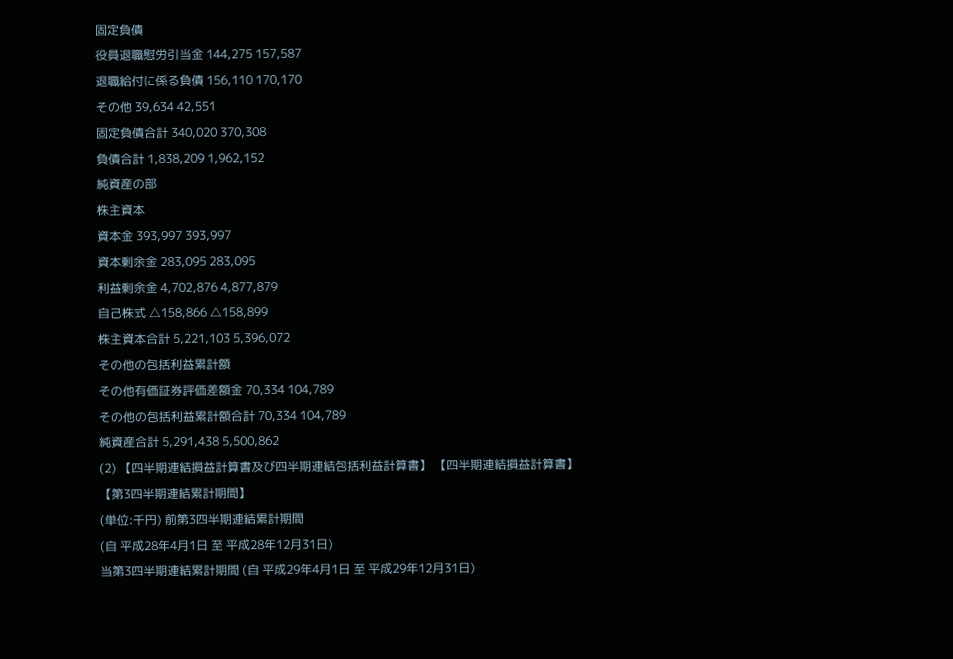固定負債
役員退職慰労引当金 144,275 157,587
退職給付に係る負債 156,110 170,170
その他 39,634 42,551
固定負債合計 340,020 370,308
負債合計 1,838,209 1,962,152
純資産の部
株主資本
資本金 393,997 393,997
資本剰余金 283,095 283,095
利益剰余金 4,702,876 4,877,879
自己株式 △158,866 △158,899
株主資本合計 5,221,103 5,396,072
その他の包括利益累計額
その他有価証券評価差額金 70,334 104,789
その他の包括利益累計額合計 70,334 104,789
純資産合計 5,291,438 5,500,862
(2) 【四半期連結損益計算書及び四半期連結包括利益計算書】 【四半期連結損益計算書】
【第3四半期連結累計期間】
(単位:千円) 前第3四半期連結累計期間
(自 平成28年4月1日 至 平成28年12月31日)
当第3四半期連結累計期間 (自 平成29年4月1日 至 平成29年12月31日)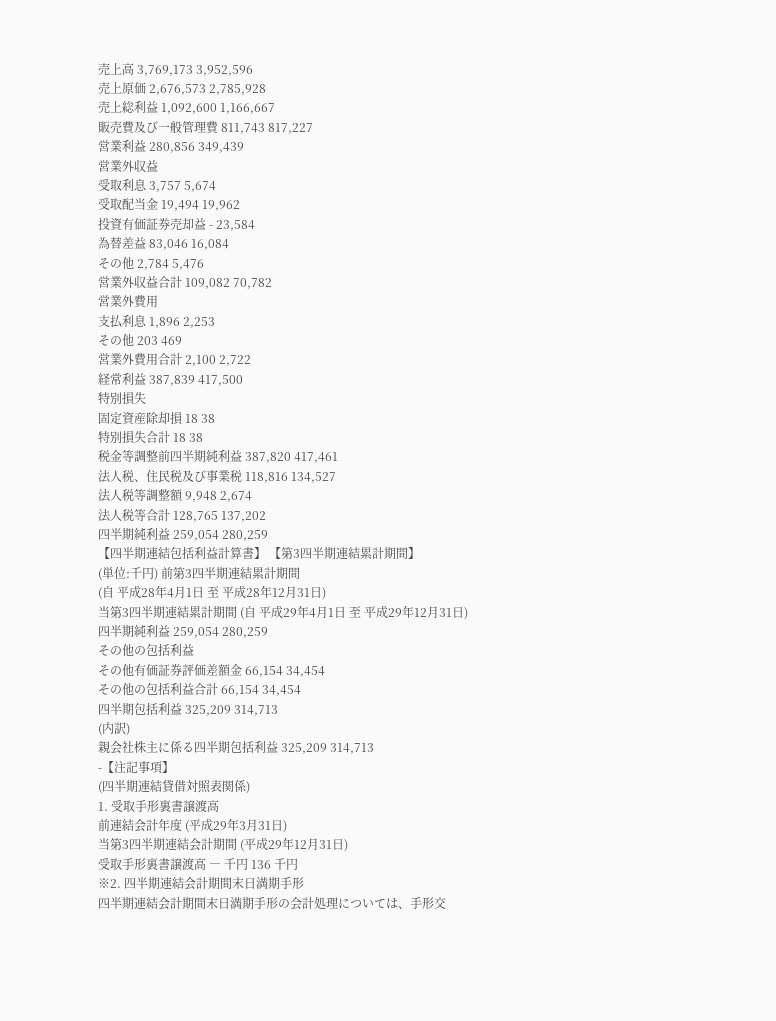売上高 3,769,173 3,952,596
売上原価 2,676,573 2,785,928
売上総利益 1,092,600 1,166,667
販売費及び一般管理費 811,743 817,227
営業利益 280,856 349,439
営業外収益
受取利息 3,757 5,674
受取配当金 19,494 19,962
投資有価証券売却益 - 23,584
為替差益 83,046 16,084
その他 2,784 5,476
営業外収益合計 109,082 70,782
営業外費用
支払利息 1,896 2,253
その他 203 469
営業外費用合計 2,100 2,722
経常利益 387,839 417,500
特別損失
固定資産除却損 18 38
特別損失合計 18 38
税金等調整前四半期純利益 387,820 417,461
法人税、住民税及び事業税 118,816 134,527
法人税等調整額 9,948 2,674
法人税等合計 128,765 137,202
四半期純利益 259,054 280,259
【四半期連結包括利益計算書】 【第3四半期連結累計期間】
(単位:千円) 前第3四半期連結累計期間
(自 平成28年4月1日 至 平成28年12月31日)
当第3四半期連結累計期間 (自 平成29年4月1日 至 平成29年12月31日)
四半期純利益 259,054 280,259
その他の包括利益
その他有価証券評価差額金 66,154 34,454
その他の包括利益合計 66,154 34,454
四半期包括利益 325,209 314,713
(内訳)
親会社株主に係る四半期包括利益 325,209 314,713
-【注記事項】
(四半期連結貸借対照表関係)
1. 受取手形裏書譲渡高
前連結会計年度 (平成29年3月31日)
当第3四半期連結会計期間 (平成29年12月31日)
受取手形裏書譲渡高 ― 千円 136 千円
※2. 四半期連結会計期間末日満期手形
四半期連結会計期間末日満期手形の会計処理については、手形交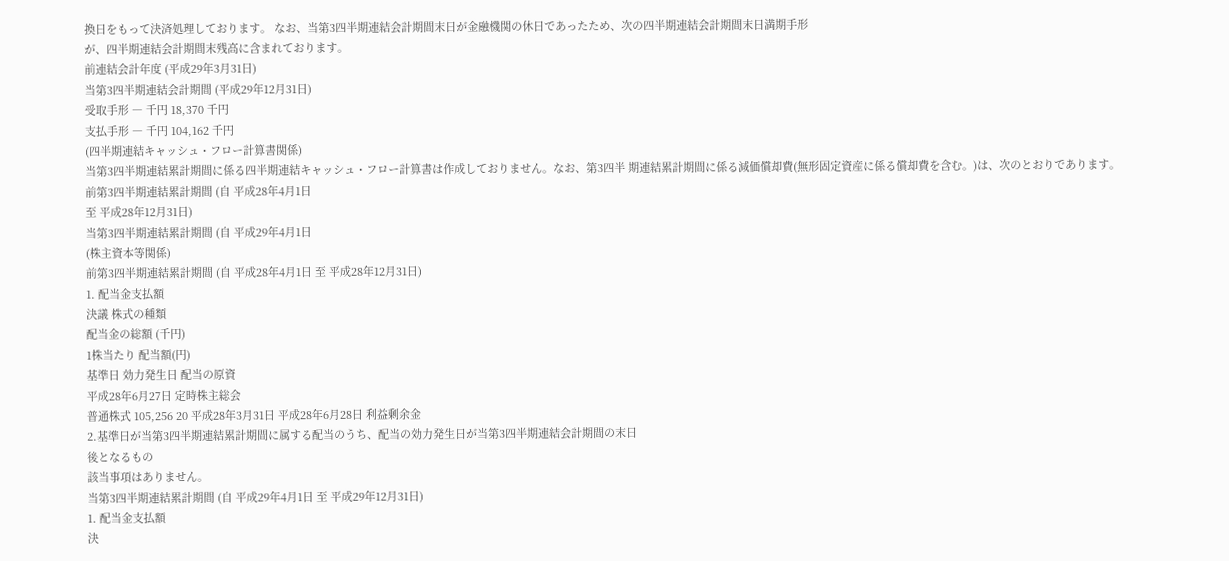換日をもって決済処理しております。 なお、当第3四半期連結会計期間末日が金融機関の休日であったため、次の四半期連結会計期間末日満期手形
が、四半期連結会計期間末残高に含まれております。
前連結会計年度 (平成29年3月31日)
当第3四半期連結会計期間 (平成29年12月31日)
受取手形 ― 千円 18,370 千円
支払手形 ― 千円 104,162 千円
(四半期連結キャッシュ・フロー計算書関係)
当第3四半期連結累計期間に係る四半期連結キャッシュ・フロー計算書は作成しておりません。なお、第3四半 期連結累計期間に係る減価償却費(無形固定資産に係る償却費を含む。)は、次のとおりであります。
前第3四半期連結累計期間 (自 平成28年4月1日
至 平成28年12月31日)
当第3四半期連結累計期間 (自 平成29年4月1日
(株主資本等関係)
前第3四半期連結累計期間 (自 平成28年4月1日 至 平成28年12月31日)
1. 配当金支払額
決議 株式の種類
配当金の総額 (千円)
1株当たり 配当額(円)
基準日 効力発生日 配当の原資
平成28年6月27日 定時株主総会
普通株式 105,256 20 平成28年3月31日 平成28年6月28日 利益剰余金
2.基準日が当第3四半期連結累計期間に属する配当のうち、配当の効力発生日が当第3四半期連結会計期間の末日
後となるもの
該当事項はありません。
当第3四半期連結累計期間 (自 平成29年4月1日 至 平成29年12月31日)
1. 配当金支払額
決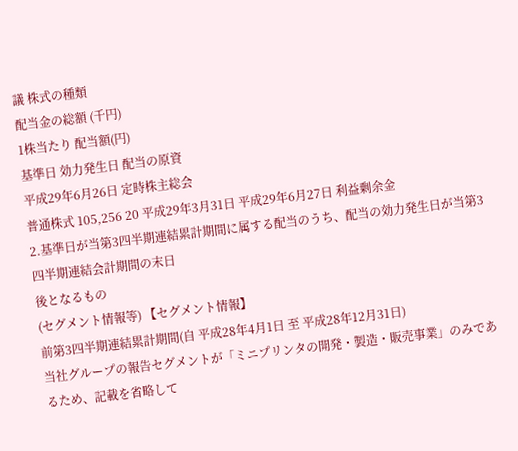議 株式の種類
配当金の総額 (千円)
1株当たり 配当額(円)
基準日 効力発生日 配当の原資
平成29年6月26日 定時株主総会
普通株式 105,256 20 平成29年3月31日 平成29年6月27日 利益剰余金
2.基準日が当第3四半期連結累計期間に属する配当のうち、配当の効力発生日が当第3四半期連結会計期間の末日
後となるもの
(セグメント情報等) 【セグメント情報】
前第3四半期連結累計期間(自 平成28年4月1日 至 平成28年12月31日)
当社グループの報告セグメントが「ミニプリンタの開発・製造・販売事業」のみであるため、記載を省略して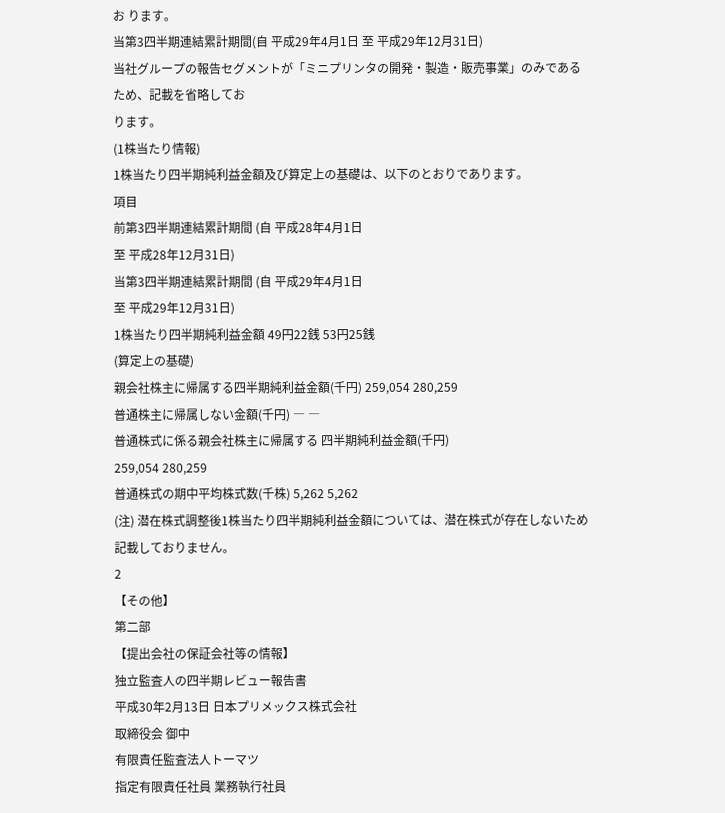お ります。
当第3四半期連結累計期間(自 平成29年4月1日 至 平成29年12月31日)
当社グループの報告セグメントが「ミニプリンタの開発・製造・販売事業」のみであるため、記載を省略してお
ります。
(1株当たり情報)
1株当たり四半期純利益金額及び算定上の基礎は、以下のとおりであります。
項目
前第3四半期連結累計期間 (自 平成28年4月1日
至 平成28年12月31日)
当第3四半期連結累計期間 (自 平成29年4月1日
至 平成29年12月31日)
1株当たり四半期純利益金額 49円22銭 53円25銭
(算定上の基礎)
親会社株主に帰属する四半期純利益金額(千円) 259,054 280,259
普通株主に帰属しない金額(千円) ― ―
普通株式に係る親会社株主に帰属する 四半期純利益金額(千円)
259,054 280,259
普通株式の期中平均株式数(千株) 5,262 5,262
(注) 潜在株式調整後1株当たり四半期純利益金額については、潜在株式が存在しないため記載しておりません。
2
【その他】
第二部
【提出会社の保証会社等の情報】
独立監査人の四半期レビュー報告書
平成30年2月13日 日本プリメックス株式会社
取締役会 御中
有限責任監査法人トーマツ
指定有限責任社員 業務執行社員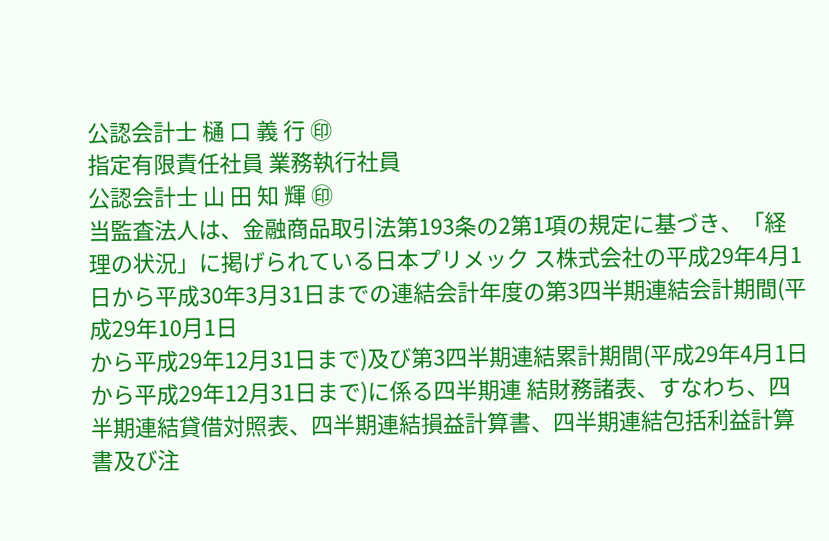公認会計士 樋 口 義 行 ㊞
指定有限責任社員 業務執行社員
公認会計士 山 田 知 輝 ㊞
当監査法人は、金融商品取引法第193条の2第1項の規定に基づき、「経理の状況」に掲げられている日本プリメック ス株式会社の平成29年4月1日から平成30年3月31日までの連結会計年度の第3四半期連結会計期間(平成29年10月1日
から平成29年12月31日まで)及び第3四半期連結累計期間(平成29年4月1日から平成29年12月31日まで)に係る四半期連 結財務諸表、すなわち、四半期連結貸借対照表、四半期連結損益計算書、四半期連結包括利益計算書及び注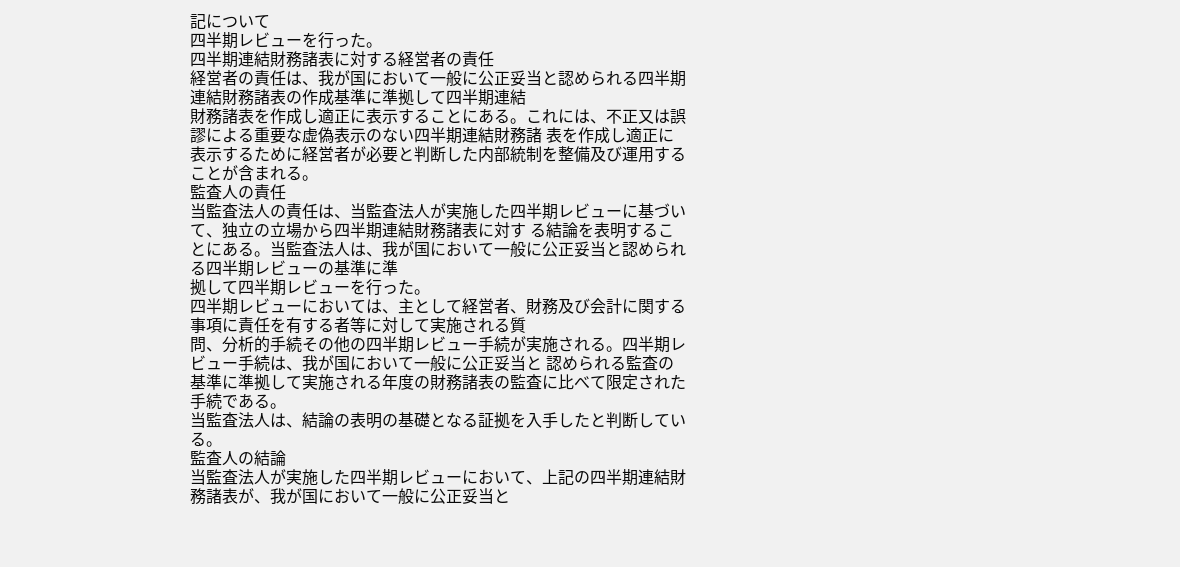記について
四半期レビューを行った。
四半期連結財務諸表に対する経営者の責任
経営者の責任は、我が国において一般に公正妥当と認められる四半期連結財務諸表の作成基準に準拠して四半期連結
財務諸表を作成し適正に表示することにある。これには、不正又は誤謬による重要な虚偽表示のない四半期連結財務諸 表を作成し適正に表示するために経営者が必要と判断した内部統制を整備及び運用することが含まれる。
監査人の責任
当監査法人の責任は、当監査法人が実施した四半期レビューに基づいて、独立の立場から四半期連結財務諸表に対す る結論を表明することにある。当監査法人は、我が国において一般に公正妥当と認められる四半期レビューの基準に準
拠して四半期レビューを行った。
四半期レビューにおいては、主として経営者、財務及び会計に関する事項に責任を有する者等に対して実施される質
問、分析的手続その他の四半期レビュー手続が実施される。四半期レビュー手続は、我が国において一般に公正妥当と 認められる監査の基準に準拠して実施される年度の財務諸表の監査に比べて限定された手続である。
当監査法人は、結論の表明の基礎となる証拠を入手したと判断している。
監査人の結論
当監査法人が実施した四半期レビューにおいて、上記の四半期連結財務諸表が、我が国において一般に公正妥当と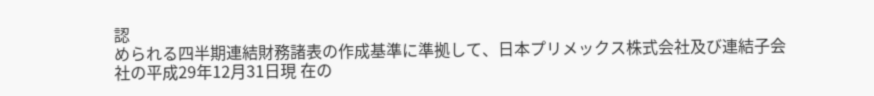認
められる四半期連結財務諸表の作成基準に準拠して、日本プリメックス株式会社及び連結子会社の平成29年12月31日現 在の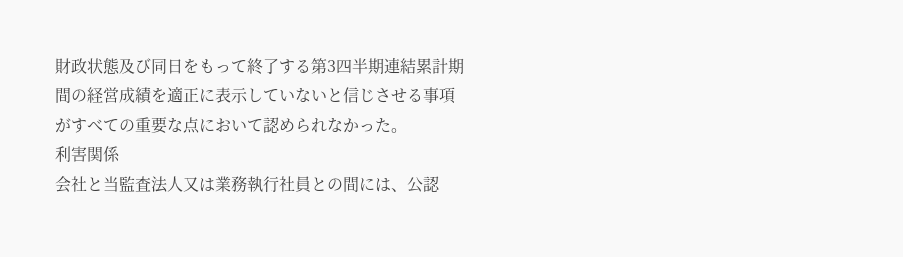財政状態及び同日をもって終了する第3四半期連結累計期間の経営成績を適正に表示していないと信じさせる事項
がすべての重要な点において認められなかった。
利害関係
会社と当監査法人又は業務執行社員との間には、公認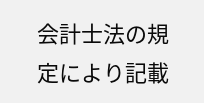会計士法の規定により記載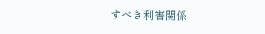すべき利害関係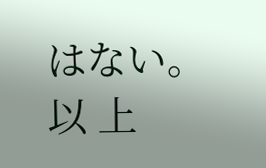はない。
以 上